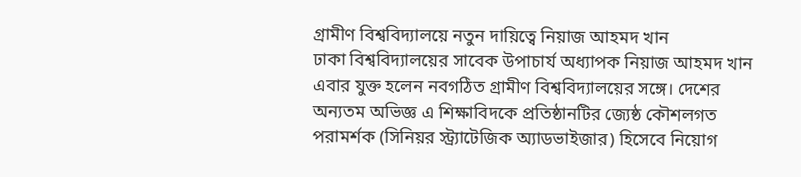গ্রামীণ বিশ্ববিদ্যালয়ে নতুন দায়িত্বে নিয়াজ আহমদ খান
ঢাকা বিশ্ববিদ্যালয়ের সাবেক উপাচার্য অধ্যাপক নিয়াজ আহমদ খান এবার যুক্ত হলেন নবগঠিত গ্রামীণ বিশ্ববিদ্যালয়ের সঙ্গে। দেশের অন্যতম অভিজ্ঞ এ শিক্ষাবিদকে প্রতিষ্ঠানটির জ্যেষ্ঠ কৌশলগত পরামর্শক (সিনিয়র স্ট্র্যাটেজিক অ্যাডভাইজার) হিসেবে নিয়োগ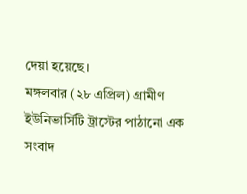দেয়া হয়েছে।
মঙ্গলবার (২৮ এপ্রিল) গ্রামীণ ইউনিভার্সিটি ট্রাস্টের পাঠানো এক সংবাদ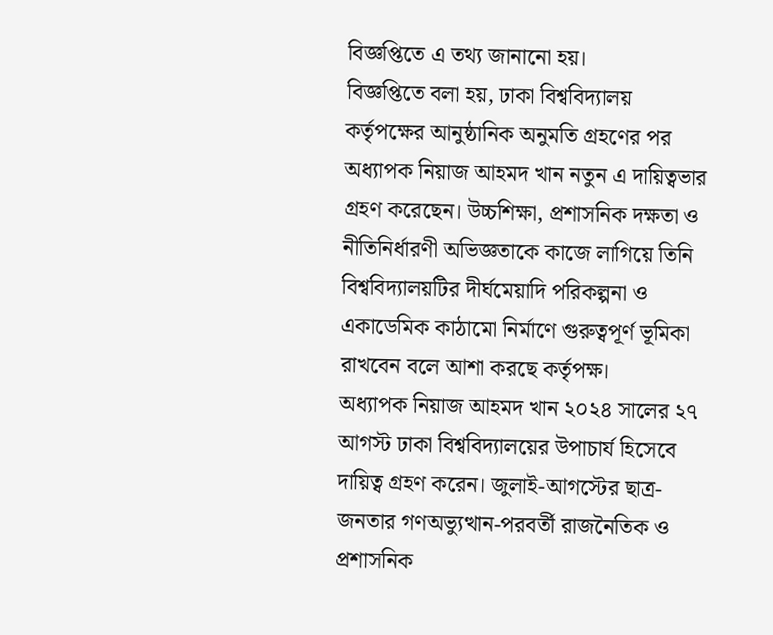বিজ্ঞপ্তিতে এ তথ্য জানানো হয়।
বিজ্ঞপ্তিতে বলা হয়, ঢাকা বিশ্ববিদ্যালয় কর্তৃপক্ষের আনুষ্ঠানিক অনুমতি গ্রহণের পর অধ্যাপক নিয়াজ আহমদ খান নতুন এ দায়িত্বভার গ্রহণ করেছেন। উচ্চশিক্ষা, প্রশাসনিক দক্ষতা ও নীতিনির্ধারণী অভিজ্ঞতাকে কাজে লাগিয়ে তিনি বিশ্ববিদ্যালয়টির দীর্ঘমেয়াদি পরিকল্পনা ও একাডেমিক কাঠামো নির্মাণে গুরুত্বপূর্ণ ভূমিকা রাখবেন বলে আশা করছে কর্তৃপক্ষ।
অধ্যাপক নিয়াজ আহমদ খান ২০২৪ সালের ২৭ আগস্ট ঢাকা বিশ্ববিদ্যালয়ের উপাচার্য হিসেবে দায়িত্ব গ্রহণ করেন। জুলাই-আগস্টের ছাত্র-জনতার গণঅভ্যুত্থান-পরবর্তী রাজনৈতিক ও প্রশাসনিক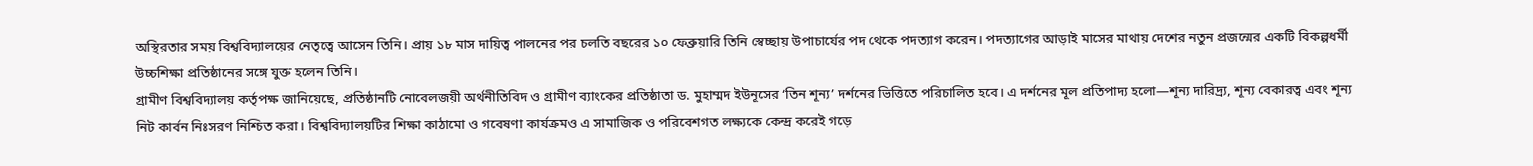অস্থিরতার সময় বিশ্ববিদ্যালয়ের নেতৃত্বে আসেন তিনি। প্রায় ১৮ মাস দায়িত্ব পালনের পর চলতি বছরের ১০ ফেব্রুয়ারি তিনি স্বেচ্ছায় উপাচার্যের পদ থেকে পদত্যাগ করেন। পদত্যাগের আড়াই মাসের মাথায় দেশের নতুন প্রজন্মের একটি বিকল্পধর্মী উচ্চশিক্ষা প্রতিষ্ঠানের সঙ্গে যুক্ত হলেন তিনি।
গ্রামীণ বিশ্ববিদ্যালয় কর্তৃপক্ষ জানিয়েছে, প্রতিষ্ঠানটি নোবেলজয়ী অর্থনীতিবিদ ও গ্রামীণ ব্যাংকের প্রতিষ্ঠাতা ড. মুহাম্মদ ইউনূসের ‘তিন শূন্য’ দর্শনের ভিত্তিতে পরিচালিত হবে। এ দর্শনের মূল প্রতিপাদ্য হলো—শূন্য দারিদ্র্য, শূন্য বেকারত্ব এবং শূন্য নিট কার্বন নিঃসরণ নিশ্চিত করা। বিশ্ববিদ্যালয়টির শিক্ষা কাঠামো ও গবেষণা কার্যক্রমও এ সামাজিক ও পরিবেশগত লক্ষ্যকে কেন্দ্র করেই গড়ে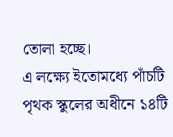তোলা হচ্ছে।
এ লক্ষ্যে ইতোমধ্যে পাঁচটি পৃথক স্কুলের অধীনে ১৪টি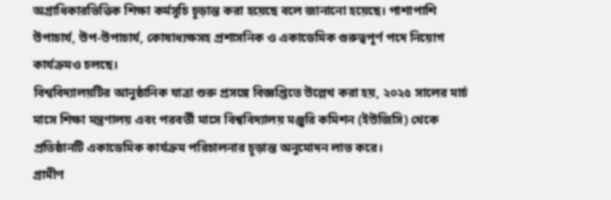অগ্রাধিকারভিত্তিক শিক্ষা কর্মসূচি চূড়ান্ত করা হয়েছে বলে জানানো হয়েছে। পাশাপাশি উপাচার্য, উপ-উপাচার্য, কোষাধ্যক্ষসহ প্রশাসনিক ও একাডেমিক গুরুত্বপূর্ণ পদে নিয়োগ কার্যক্রমও চলছে।
বিশ্ববিদ্যালয়টির আনুষ্ঠানিক যাত্রা শুরু প্রসঙ্গে বিজ্ঞপ্তিতে উল্লেখ করা হয়, ২০২৫ সালের মার্চ মাসে শিক্ষা মন্ত্রণালয় এবং পরবর্তী মাসে বিশ্ববিদ্যালয় মঞ্জুরি কমিশন (ইউজিসি) থেকে প্রতিষ্ঠানটি একাডেমিক কার্যক্রম পরিচালনার চূড়ান্ত অনুমোদন লাভ করে।
গ্রামীণ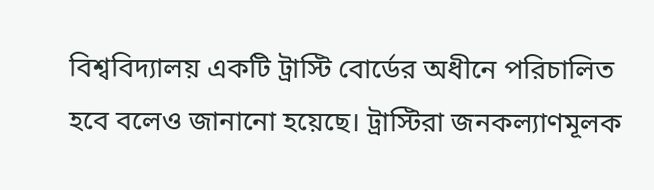বিশ্ববিদ্যালয় একটি ট্রাস্টি বোর্ডের অধীনে পরিচালিত হবে বলেও জানানো হয়েছে। ট্রাস্টিরা জনকল্যাণমূলক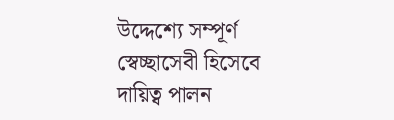উদ্দেশ্যে সম্পূর্ণ স্বেচ্ছাসেবী হিসেবে দায়িত্ব পালন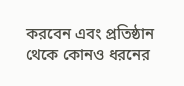করবেন এবং প্রতিষ্ঠান থেকে কোনও ধরনের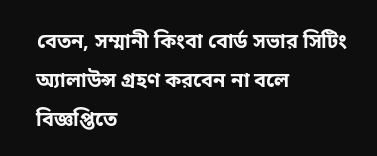বেতন, সম্মানী কিংবা বোর্ড সভার সিটিং অ্যালাউন্স গ্রহণ করবেন না বলে বিজ্ঞপ্তিতে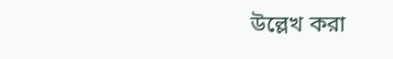উল্লেখ করা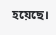হয়েছে।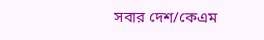সবার দেশ/কেএম